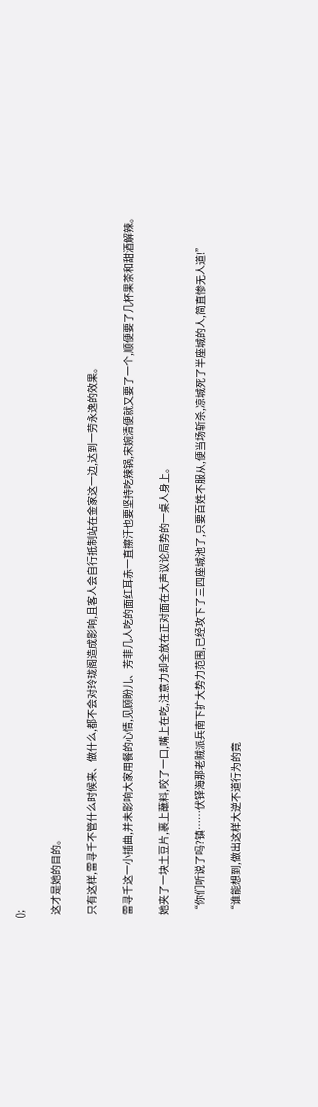();

  这才是她的目的。

  只有这样,雷寻千不管什么时候来、做什么,都不会对玲珑阁造成影响,且客人会自行抵制站在金家这一边,达到一劳永逸的效果。

  雷寻千这一小插曲,并未影响大家用餐的心情,见顾盼儿、芳菲几人吃的面红耳赤一直擦汗也要坚持吃辣锅,宋婉清便就又要了一个,顺便要了几杯果茶和甜酒解辣。

  她夹了一块土豆片,裹上蘸料,咬了一口,嘴上在吃,注意力却全放在正对面在大声议论局势的一桌人身上。

  “你们听说了吗?镇……伏铎海那老贼派兵南下扩大势力范围,已经攻下了三四座城池了,只要百姓不服从,便当场斩杀,凉城死了半座城的人,简直惨无人道!”

  “谁能想到,做出这样大逆不道行为的竟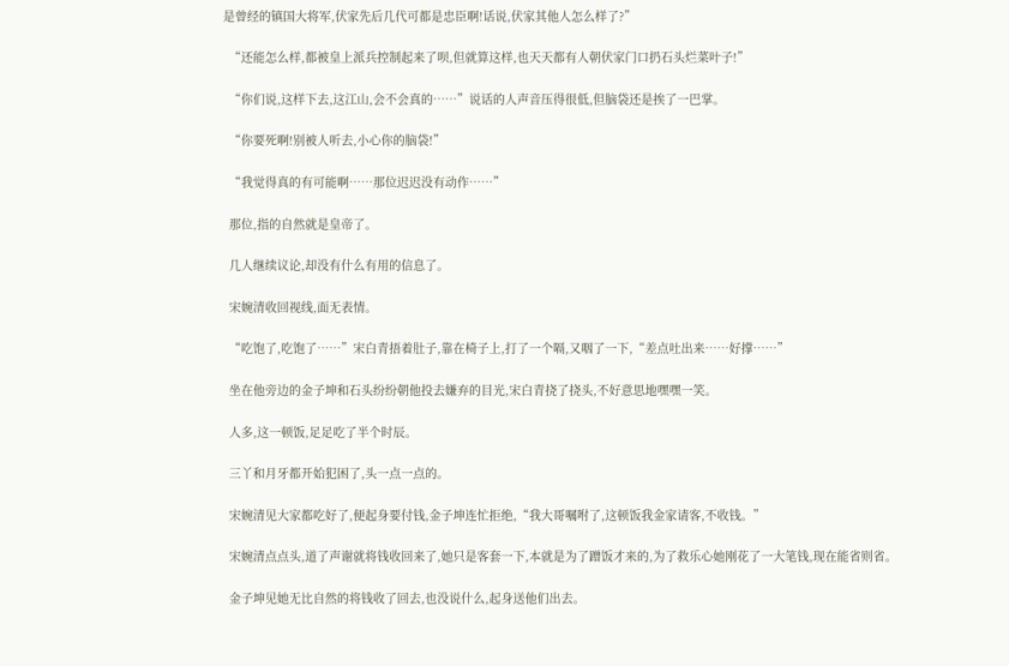是曾经的镇国大将军,伏家先后几代可都是忠臣啊!话说,伏家其他人怎么样了?”

  “还能怎么样,都被皇上派兵控制起来了呗,但就算这样,也天天都有人朝伏家门口扔石头烂菜叶子!”

  “你们说,这样下去,这江山,会不会真的……”说话的人声音压得很低,但脑袋还是挨了一巴掌。

  “你要死啊!别被人听去,小心你的脑袋!”

  “我觉得真的有可能啊……那位迟迟没有动作……”

  那位,指的自然就是皇帝了。

  几人继续议论,却没有什么有用的信息了。

  宋婉清收回视线,面无表情。

  “吃饱了,吃饱了……”宋白青捂着肚子,靠在椅子上,打了一个嗝,又咽了一下,“差点吐出来……好撑……”

  坐在他旁边的金子坤和石头纷纷朝他投去嫌弃的目光,宋白青挠了挠头,不好意思地嘿嘿一笑。

  人多,这一顿饭,足足吃了半个时辰。

  三丫和月牙都开始犯困了,头一点一点的。

  宋婉清见大家都吃好了,便起身要付钱,金子坤连忙拒绝,“我大哥嘱咐了,这顿饭我金家请客,不收钱。”

  宋婉清点点头,道了声谢就将钱收回来了,她只是客套一下,本就是为了蹭饭才来的,为了救乐心她刚花了一大笔钱,现在能省则省。

  金子坤见她无比自然的将钱收了回去,也没说什么,起身送他们出去。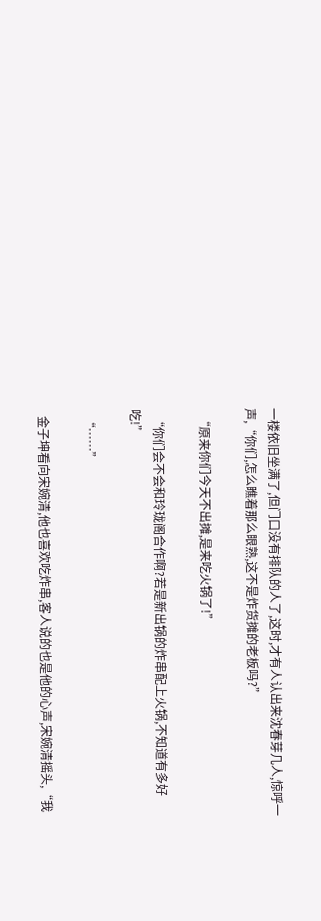一楼依旧坐满了,但门口没有排队的人了,这时,才有人认出来沈春芽几人,惊呼一声,“你们,怎么瞧着那么眼熟,这不是炸货摊的老板吗?”

  “原来你们今天不出摊,是来吃火锅了!”

  “你们会不会和玲珑阁合作啊?若是新出锅的炸串配上火锅,不知道有多好吃!”

  “……”

  金子坤看向宋婉清,他也喜欢吃炸串,客人说的也是他的心声,宋婉清摇头,“我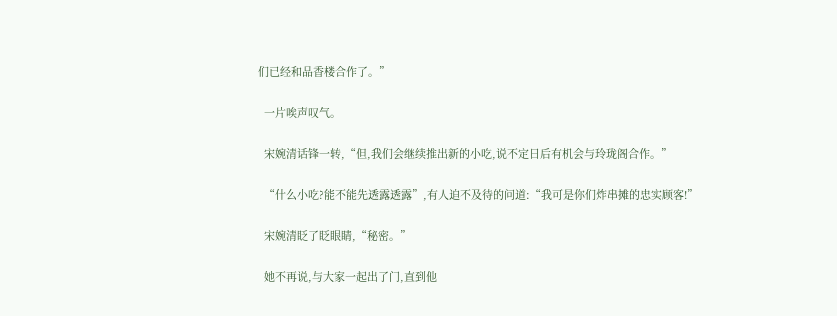们已经和品香楼合作了。”

  一片唉声叹气。

  宋婉清话锋一转,“但,我们会继续推出新的小吃,说不定日后有机会与玲珑阁合作。”

  “什么小吃?能不能先透露透露”,有人迫不及待的问道:“我可是你们炸串摊的忠实顾客!”

  宋婉清眨了眨眼睛,“秘密。”

  她不再说,与大家一起出了门,直到他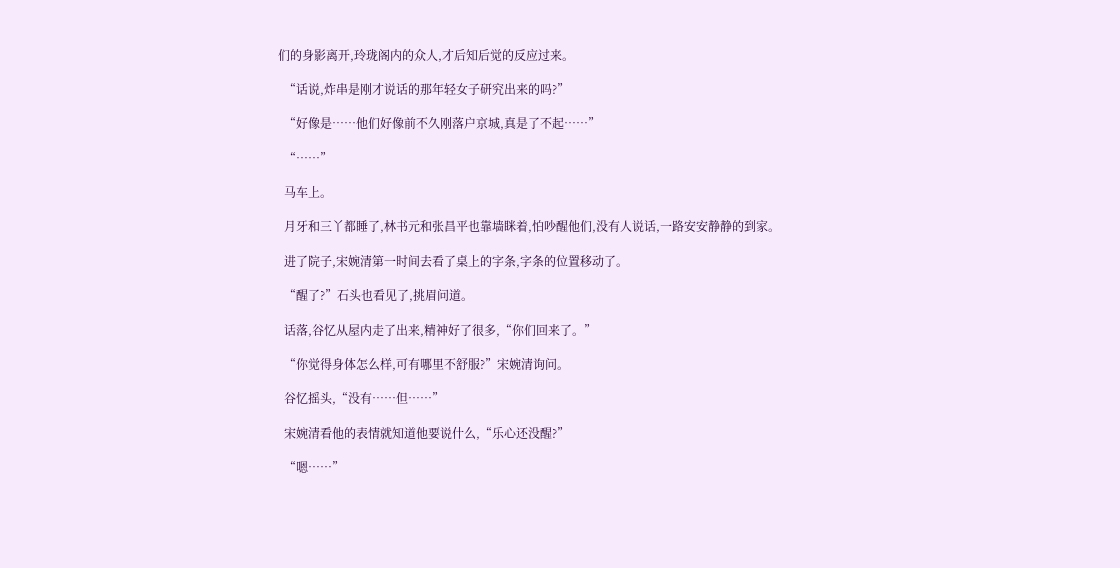们的身影离开,玲珑阁内的众人,才后知后觉的反应过来。

  “话说,炸串是刚才说话的那年轻女子研究出来的吗?”

  “好像是……他们好像前不久刚落户京城,真是了不起……”

  “……”

  马车上。

  月牙和三丫都睡了,林书元和张昌平也靠墙眯着,怕吵醒他们,没有人说话,一路安安静静的到家。

  进了院子,宋婉清第一时间去看了桌上的字条,字条的位置移动了。

  “醒了?”石头也看见了,挑眉问道。

  话落,谷忆从屋内走了出来,精神好了很多,“你们回来了。”

  “你觉得身体怎么样,可有哪里不舒服?”宋婉清询问。

  谷忆摇头,“没有……但……”

  宋婉清看他的表情就知道他要说什么,“乐心还没醒?”

  “嗯……”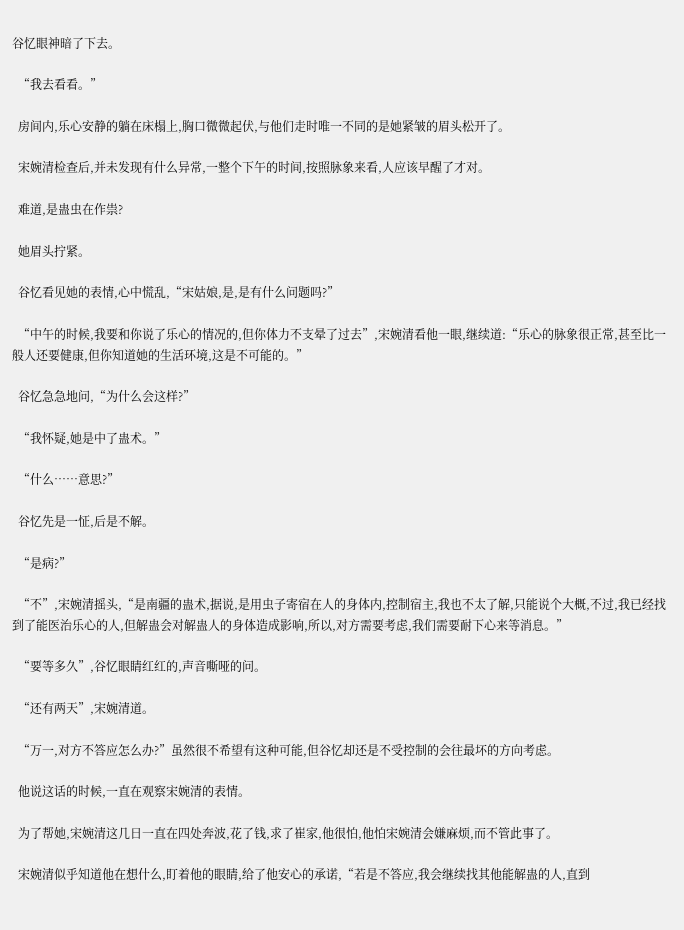谷忆眼神暗了下去。

  “我去看看。”

  房间内,乐心安静的躺在床榻上,胸口微微起伏,与他们走时唯一不同的是她紧皱的眉头松开了。

  宋婉清检查后,并未发现有什么异常,一整个下午的时间,按照脉象来看,人应该早醒了才对。

  难道,是蛊虫在作祟?

  她眉头拧紧。

  谷忆看见她的表情,心中慌乱,“宋姑娘,是,是有什么问题吗?”

  “中午的时候,我要和你说了乐心的情况的,但你体力不支晕了过去”,宋婉清看他一眼,继续道:“乐心的脉象很正常,甚至比一般人还要健康,但你知道她的生活环境,这是不可能的。”

  谷忆急急地问,“为什么会这样?”

  “我怀疑,她是中了蛊术。”

  “什么……意思?”

  谷忆先是一怔,后是不解。

  “是病?”

  “不”,宋婉清摇头,“是南疆的蛊术,据说,是用虫子寄宿在人的身体内,控制宿主,我也不太了解,只能说个大概,不过,我已经找到了能医治乐心的人,但解蛊会对解蛊人的身体造成影响,所以,对方需要考虑,我们需要耐下心来等消息。”

  “要等多久”,谷忆眼睛红红的,声音嘶哑的问。

  “还有两天”,宋婉清道。

  “万一,对方不答应怎么办?”虽然很不希望有这种可能,但谷忆却还是不受控制的会往最坏的方向考虑。

  他说这话的时候,一直在观察宋婉清的表情。

  为了帮她,宋婉清这几日一直在四处奔波,花了钱,求了崔家,他很怕,他怕宋婉清会嫌麻烦,而不管此事了。

  宋婉清似乎知道他在想什么,盯着他的眼睛,给了他安心的承诺,“若是不答应,我会继续找其他能解蛊的人,直到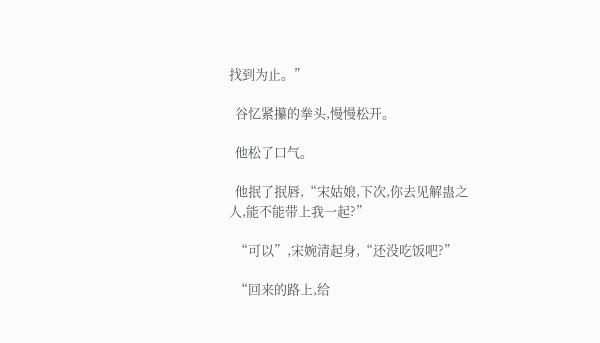找到为止。”

  谷忆紧攥的拳头,慢慢松开。

  他松了口气。

  他抿了抿唇,“宋姑娘,下次,你去见解蛊之人,能不能带上我一起?”

  “可以”,宋婉清起身,“还没吃饭吧?”

  “回来的路上,给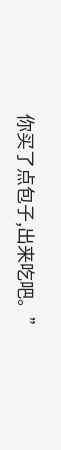你买了点包子,出来吃吧。”